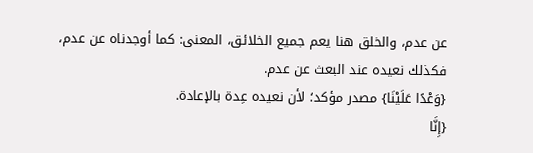عن عدم، والخلق هنا يعم جميع الخلائق، المعنى: كما أوجدناه عن عدم، فكذلك نعيده عند البعث عن عدم.
{وَعْدًا عَلَيْنَا} مصدر مؤكد؛ لأن نعيده عِدة بالإعادة.
{إِنَّا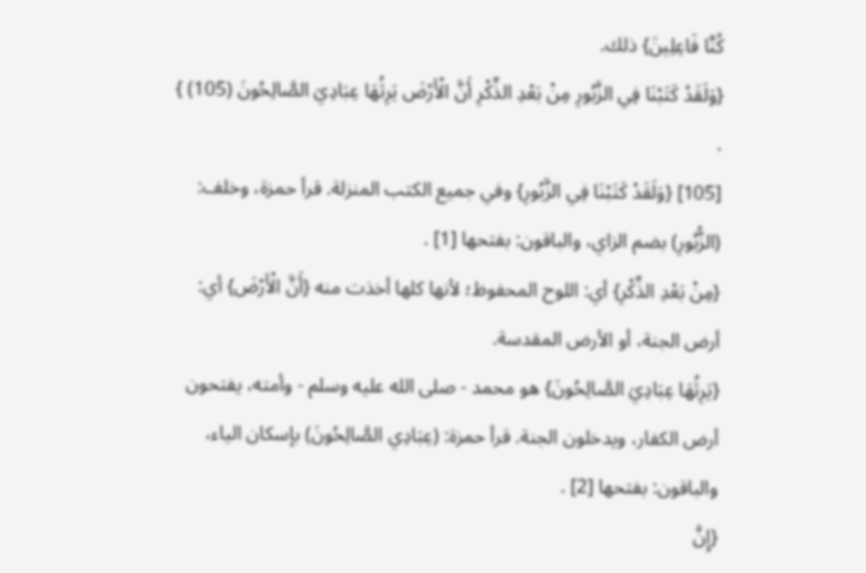كُنَّا فَاعِلِينَ} ذلك.
{وَلَقَدْ كَتَبْنَا فِي الزَّبُورِ مِنْ بَعْدِ الذِّكْرِ أَنَّ الْأَرْضَ يَرِثُهَا عِبَادِيَ الصَّالِحُونَ (105) } .
[105] {وَلَقَدْ كَتَبْنَا فِي الزَّبُورِ} وفي جميع الكتب المنزلة. قرأ حمزة، وخلف: (الزُّبُورِ) بضم الزاي، والباقون: بفتحها [1] .
{مِنْ بَعْدِ الذِّكْرِ} أي: اللوح المحفوظ؛ لأنها كلها أخذت منه {أَنَّ الْأَرْضَ} أي: أرض الجنة، أو الأرض المقدسة.
{يَرِثُهَا عِبَادِيَ الصَّالِحُونَ} هو محمد - صلى الله عليه وسلم - وأمته، يفتحون أرض الكفار، ويدخلون الجنة. قرأ حمزة: (عِبَادِي الصَّالِحُونَ) بإسكان الياء، والباقون: بفتحها [2] .
{إِنَّ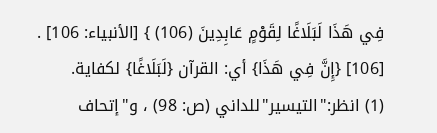فِي هَذَا لَبَلَاغًا لِقَوْمٍ عَابِدِينَ (106) } [الأنبياء: 106] .
[106] {إِنَّ فِي هَذَا} أي: القرآن {لَبَلَاغًا} لكفاية.
(1) انظر:"التيسير"للداني (ص: 98) ، و"إتحاف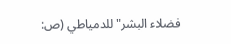فضلاء البشر"للدمياطي (ص: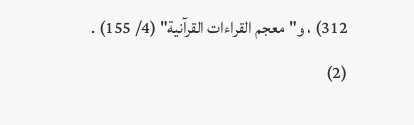312) ، و"معجم القراءات القرآنية" (4/ 155) .
(2)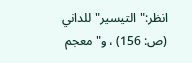انظر:"التيسير"للداني (ص: 156) ، و"معجم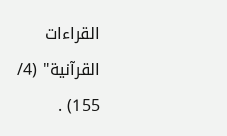القراءات القرآنية" (4/ 155) .